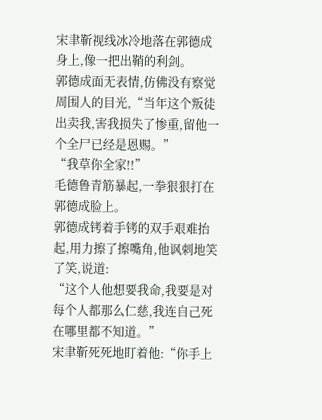宋聿靳视线冰冷地落在郭德成身上,像一把出鞘的利剑。
郭德成面无表情,仿佛没有察觉周围人的目光,“当年这个叛徒出卖我,害我损失了惨重,留他一个全尸已经是恩赐。”
“我草你全家!!”
毛德鲁青筋暴起,一拳狠狠打在郭德成脸上。
郭德成铐着手铐的双手艰难抬起,用力擦了擦嘴角,他讽刺地笑了笑,说道:
“这个人他想要我命,我要是对每个人都那么仁慈,我连自己死在哪里都不知道。”
宋聿靳死死地盯着他:“你手上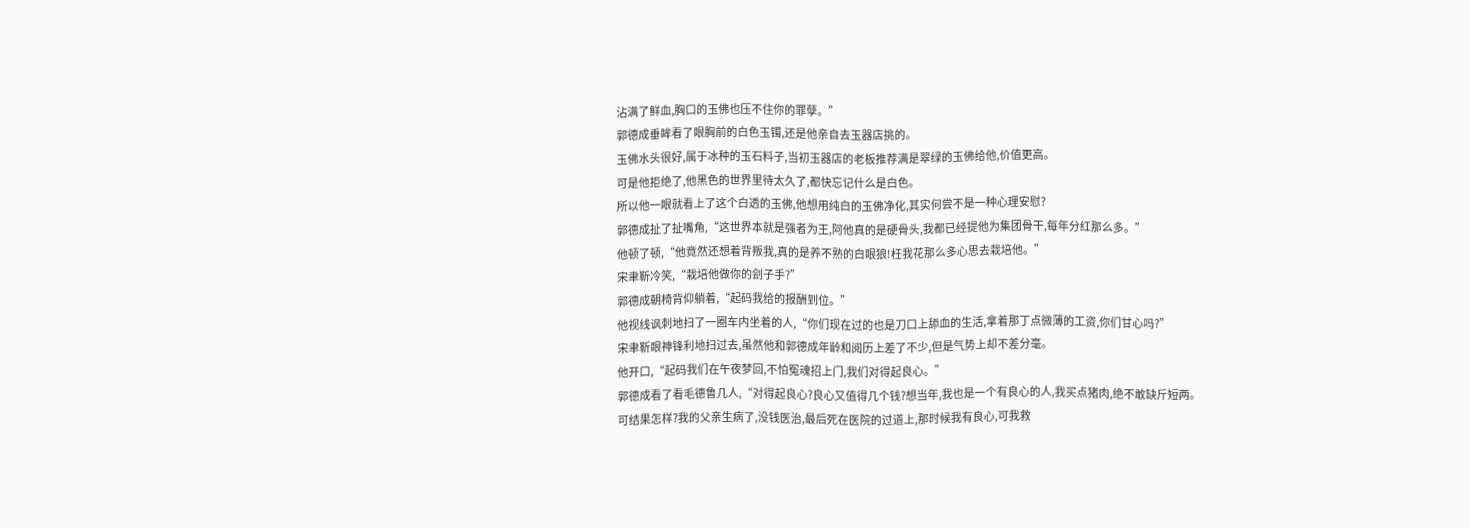沾满了鲜血,胸口的玉佛也压不住你的罪孽。”
郭德成垂眸看了眼胸前的白色玉镯,还是他亲自去玉器店挑的。
玉佛水头很好,属于冰种的玉石料子,当初玉器店的老板推荐满是翠绿的玉佛给他,价值更高。
可是他拒绝了,他黑色的世界里待太久了,都快忘记什么是白色。
所以他一眼就看上了这个白透的玉佛,他想用纯白的玉佛净化,其实何尝不是一种心理安慰?
郭德成扯了扯嘴角,“这世界本就是强者为王,阿他真的是硬骨头,我都已经提他为集团骨干,每年分红那么多。”
他顿了顿,“他竟然还想着背叛我,真的是养不熟的白眼狼!枉我花那么多心思去栽培他。”
宋聿靳冷笑,“栽培他做你的刽子手?”
郭德成朝椅背仰躺着,“起码我给的报酬到位。”
他视线讽刺地扫了一圈车内坐着的人,“你们现在过的也是刀口上舔血的生活,拿着那丁点微薄的工资,你们甘心吗?”
宋聿靳眼神锋利地扫过去,虽然他和郭德成年龄和阅历上差了不少,但是气势上却不差分毫。
他开口,“起码我们在午夜梦回,不怕冤魂招上门,我们对得起良心。”
郭德成看了看毛德鲁几人,“对得起良心?良心又值得几个钱?想当年,我也是一个有良心的人,我买点猪肉,绝不敢缺斤短两。
可结果怎样?我的父亲生病了,没钱医治,最后死在医院的过道上,那时候我有良心,可我救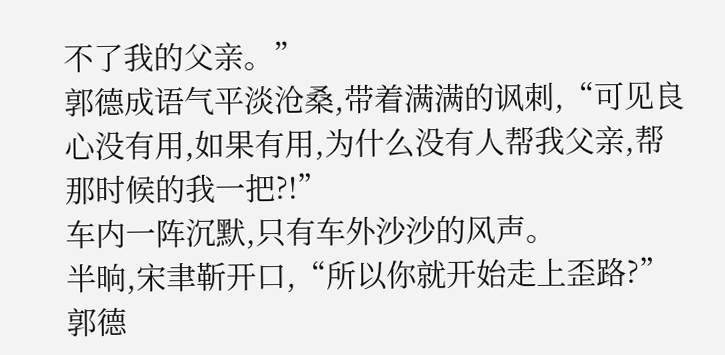不了我的父亲。”
郭德成语气平淡沧桑,带着满满的讽刺,“可见良心没有用,如果有用,为什么没有人帮我父亲,帮那时候的我一把?!”
车内一阵沉默,只有车外沙沙的风声。
半晌,宋聿靳开口,“所以你就开始走上歪路?”
郭德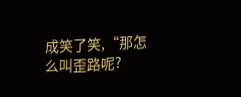成笑了笑,“那怎么叫歪路呢?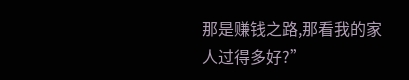那是赚钱之路,那看我的家人过得多好?”